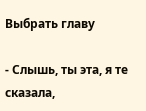Выбрать главу

- Слышь, ты эта, я те сказала,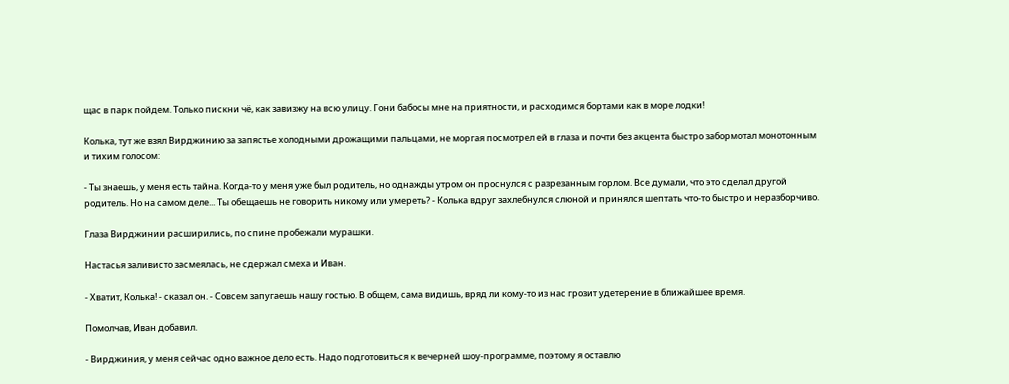щас в парк пойдем. Только пискни чё, как завизжу на всю улицу. Гони бабосы мне на приятности, и расходимся бортами как в море лодки!

Колька, тут же взял Вирджинию за запястье холодными дрожащими пальцами, не моргая посмотрел ей в глаза и почти без акцента быстро забормотал монотонным и тихим голосом:

- Ты знаешь, у меня есть тайна. Когда-то у меня уже был родитель, но однажды утром он проснулся с разрезанным горлом. Все думали, что это сделал другой родитель. Но на самом деле... Ты обещаешь не говорить никому или умереть? - Колька вдруг захлебнулся слюной и принялся шептать что-то быстро и неразборчиво.

Глаза Вирджинии расширились, по спине пробежали мурашки.

Настасья заливисто засмеялась, не сдержал смеха и Иван.

- Хватит, Колька! - сказал он. - Совсем запугаешь нашу гостью. В общем, сама видишь, вряд ли кому-то из нас грозит удетерение в ближайшее время.

Помолчав, Иван добавил.

- Вирджиния, у меня сейчас одно важное дело есть. Надо подготовиться к вечерней шоу-программе, поэтому я оставлю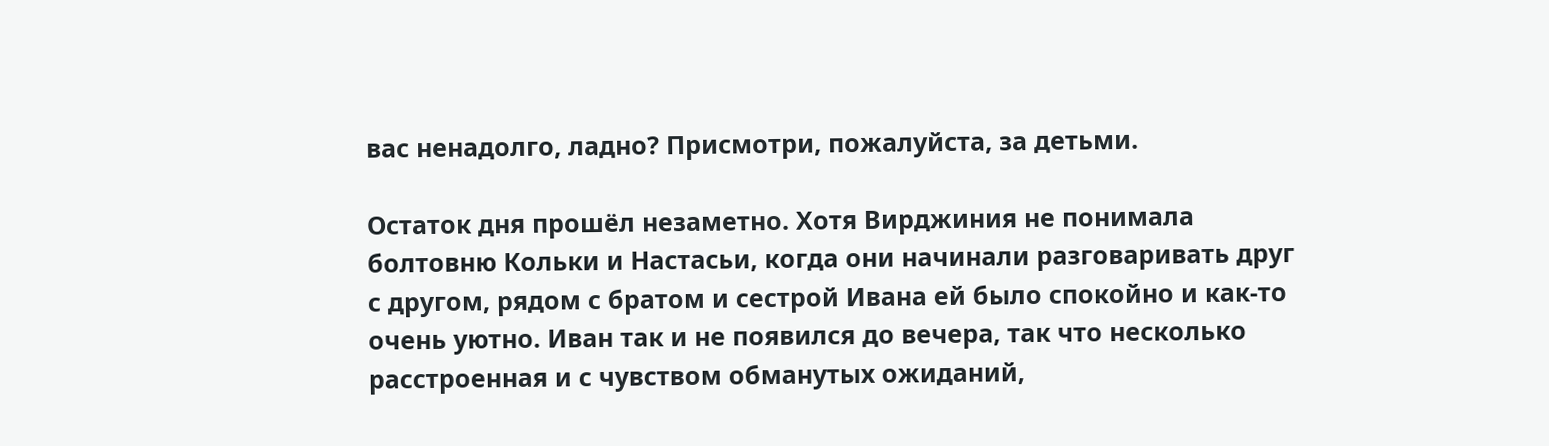вас ненадолго, ладно? Присмотри, пожалуйста, за детьми.

Остаток дня прошёл незаметно. Хотя Вирджиния не понимала болтовню Кольки и Настасьи, когда они начинали разговаривать друг с другом, рядом с братом и сестрой Ивана ей было спокойно и как-то очень уютно. Иван так и не появился до вечера, так что несколько расстроенная и с чувством обманутых ожиданий,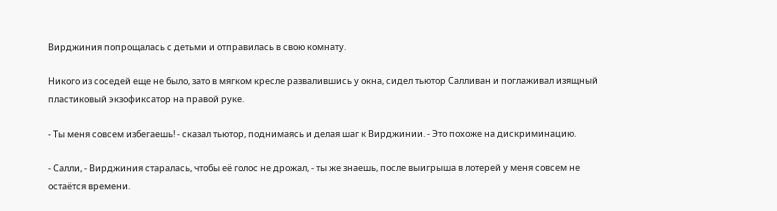Вирджиния попрощалась с детьми и отправилась в свою комнату.

Никого из соседей еще не было, зато в мягком кресле развалившись у окна, сидел тьютор Салливан и поглаживал изящный пластиковый экзофиксатор на правой руке.

- Ты меня совсем избегаешь! - сказал тьютор, поднимаясь и делая шаг к Вирджинии. - Это похоже на дискриминацию.

- Салли, - Вирджиния старалась, чтобы её голос не дрожал, - ты же знаешь, после выигрыша в лотерей у меня совсем не остаётся времени.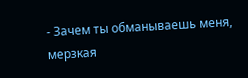- Зачем ты обманываешь меня, мерзкая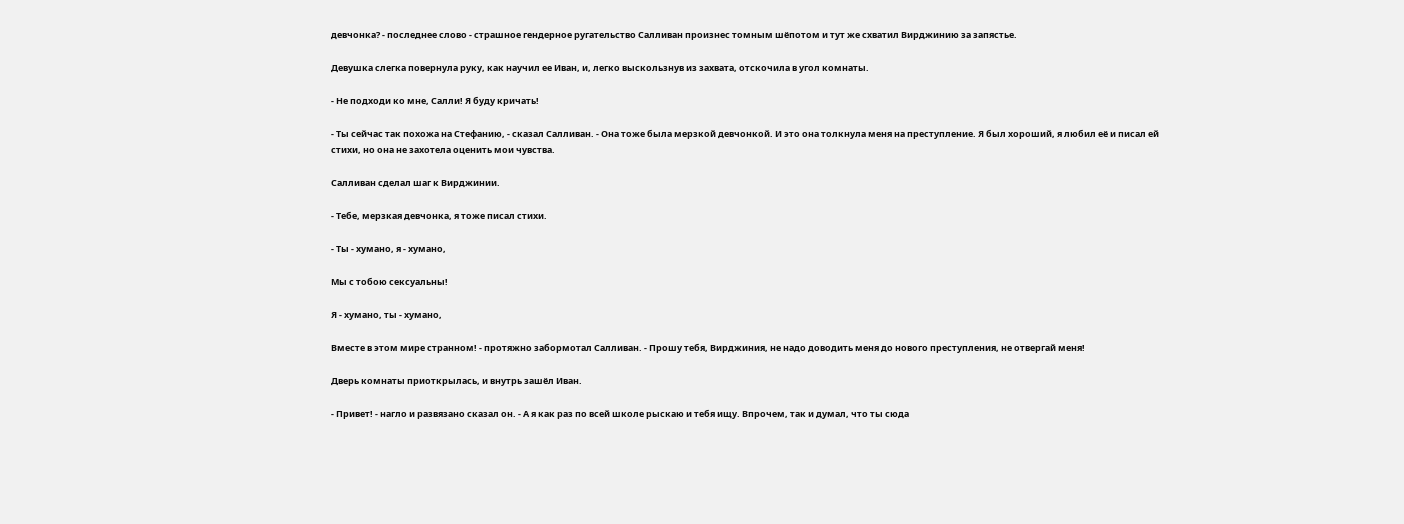девчонка? - последнее слово - страшное гендерное ругательство Салливан произнес томным шёпотом и тут же схватил Вирджинию за запястье.

Девушка слегка повернула руку, как научил ее Иван, и, легко выскользнув из захвата, отскочила в угол комнаты.

- Не подходи ко мне, Салли! Я буду кричать!

- Ты сейчас так похожа на Стефанию, - сказал Салливан. - Она тоже была мерзкой девчонкой. И это она толкнула меня на преступление. Я был хороший, я любил её и писал ей стихи, но она не захотела оценить мои чувства.

Салливан сделал шаг к Вирджинии.

- Тебе, мерзкая девчонка, я тоже писал стихи.

- Ты - хумано, я - хумано,

Мы с тобою сексуальны!

Я - хумано, ты - хумано,

Вместе в этом мире странном! - протяжно забормотал Салливан. - Прошу тебя, Вирджиния, не надо доводить меня до нового преступления, не отвергай меня!

Дверь комнаты приоткрылась, и внутрь зашёл Иван.

- Привет! - нагло и развязано сказал он. - А я как раз по всей школе рыскаю и тебя ищу. Впрочем, так и думал, что ты сюда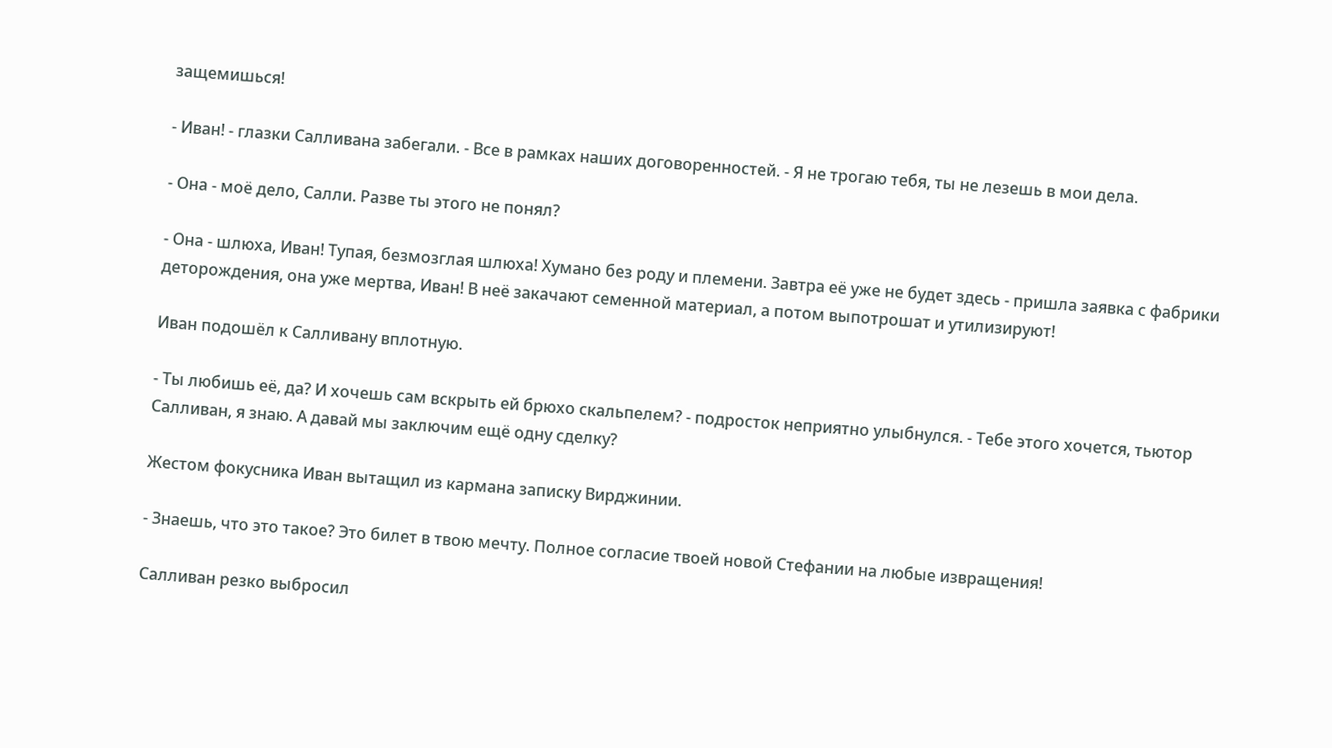защемишься!

- Иван! - глазки Салливана забегали. - Все в рамках наших договоренностей. - Я не трогаю тебя, ты не лезешь в мои дела.

- Она - моё дело, Салли. Разве ты этого не понял?

- Она - шлюха, Иван! Тупая, безмозглая шлюха! Хумано без роду и племени. Завтра её уже не будет здесь - пришла заявка с фабрики деторождения, она уже мертва, Иван! В неё закачают семенной материал, а потом выпотрошат и утилизируют!

Иван подошёл к Салливану вплотную.

- Ты любишь её, да? И хочешь сам вскрыть ей брюхо скальпелем? - подросток неприятно улыбнулся. - Тебе этого хочется, тьютор Салливан, я знаю. А давай мы заключим ещё одну сделку?

Жестом фокусника Иван вытащил из кармана записку Вирджинии.

- Знаешь, что это такое? Это билет в твою мечту. Полное согласие твоей новой Стефании на любые извращения!

Салливан резко выбросил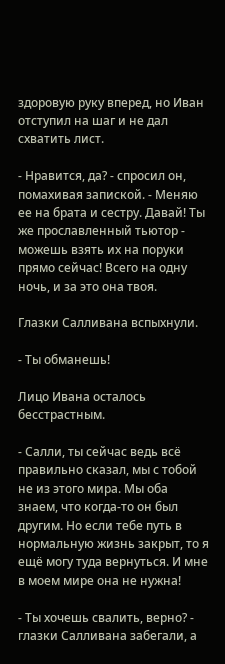здоровую руку вперед, но Иван отступил на шаг и не дал схватить лист.

- Нравится, да? - спросил он, помахивая запиской. - Меняю ее на брата и сестру. Давай! Ты же прославленный тьютор - можешь взять их на поруки прямо сейчас! Всего на одну ночь, и за это она твоя.

Глазки Салливана вспыхнули.

- Ты обманешь!

Лицо Ивана осталось бесстрастным.

- Салли, ты сейчас ведь всё правильно сказал, мы с тобой не из этого мира. Мы оба знаем, что когда-то он был другим. Но если тебе путь в нормальную жизнь закрыт, то я ещё могу туда вернуться. И мне в моем мире она не нужна!

- Ты хочешь свалить, верно? - глазки Салливана забегали, а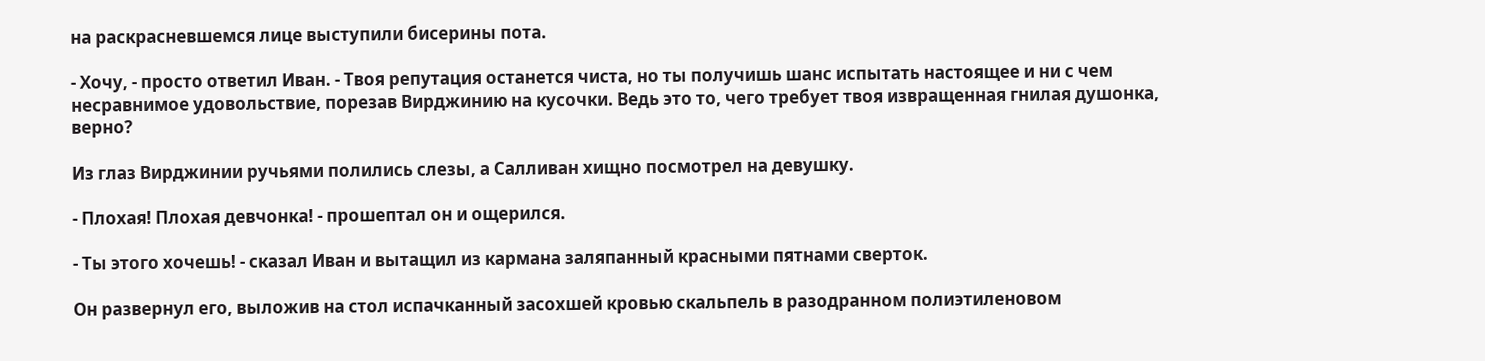на раскрасневшемся лице выступили бисерины пота.

- Хочу, - просто ответил Иван. - Твоя репутация останется чиста, но ты получишь шанс испытать настоящее и ни с чем несравнимое удовольствие, порезав Вирджинию на кусочки. Ведь это то, чего требует твоя извращенная гнилая душонка, верно?

Из глаз Вирджинии ручьями полились слезы, а Салливан хищно посмотрел на девушку.

- Плохая! Плохая девчонка! - прошептал он и ощерился.

- Ты этого хочешь! - сказал Иван и вытащил из кармана заляпанный красными пятнами сверток.

Он развернул его, выложив на стол испачканный засохшей кровью скальпель в разодранном полиэтиленовом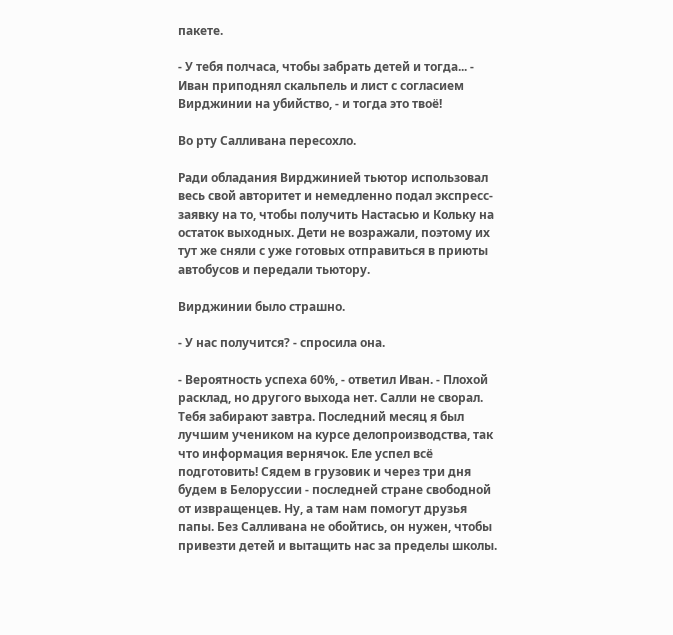пакете.

- У тебя полчаса, чтобы забрать детей и тогда... - Иван приподнял скальпель и лист с согласием Вирджинии на убийство, - и тогда это твоё!

Во рту Салливана пересохло.

Ради обладания Вирджинией тьютор использовал весь свой авторитет и немедленно подал экспресс-заявку на то, чтобы получить Настасью и Кольку на остаток выходных. Дети не возражали, поэтому их тут же сняли с уже готовых отправиться в приюты автобусов и передали тьютору.

Вирджинии было страшно.

- У нас получится? - спросила она.

- Вероятность успеха 60%, - ответил Иван. - Плохой расклад, но другого выхода нет. Салли не сворал. Тебя забирают завтра. Последний месяц я был лучшим учеником на курсе делопроизводства, так что информация вернячок. Еле успел всё подготовить! Сядем в грузовик и через три дня будем в Белоруссии - последней стране свободной от извращенцев. Ну, а там нам помогут друзья папы. Без Салливана не обойтись, он нужен, чтобы привезти детей и вытащить нас за пределы школы.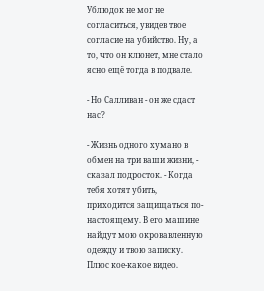Ублюдок не мог не согласиться, увидев твое согласие на убийство. Ну, а то, что он клюнет, мне стало ясно ещё тогда в подвале.

- Но Салливан - он же сдаст нас?

- Жизнь одного хумано в обмен на три ваши жизни, - сказал подросток. - Когда тебя хотят убить, приходится защищаться по-настоящему. В его машине найдут мою окровавленную одежду и твою записку. Плюс кое-какое видео.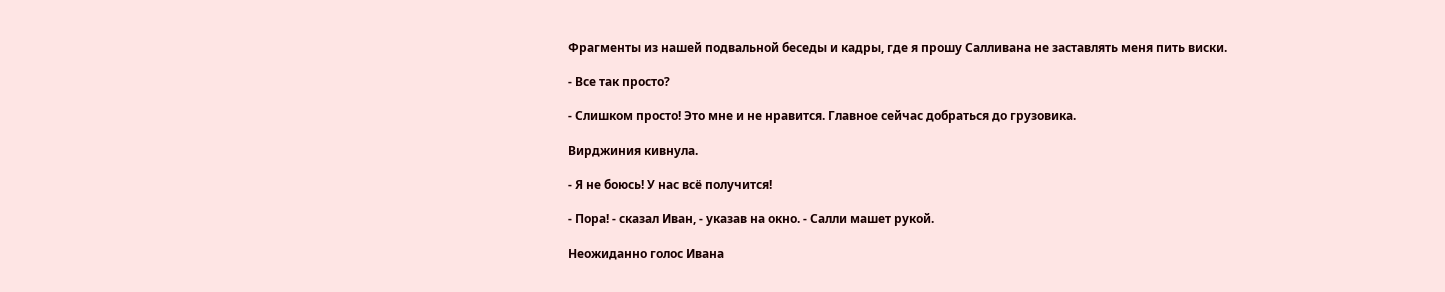Фрагменты из нашей подвальной беседы и кадры, где я прошу Салливана не заставлять меня пить виски.

- Все так просто?

- Слишком просто! Это мне и не нравится. Главное сейчас добраться до грузовика.

Вирджиния кивнула.

- Я не боюсь! У нас всё получится!

- Пора! - сказал Иван, - указав на окно. - Салли машет рукой.

Неожиданно голос Ивана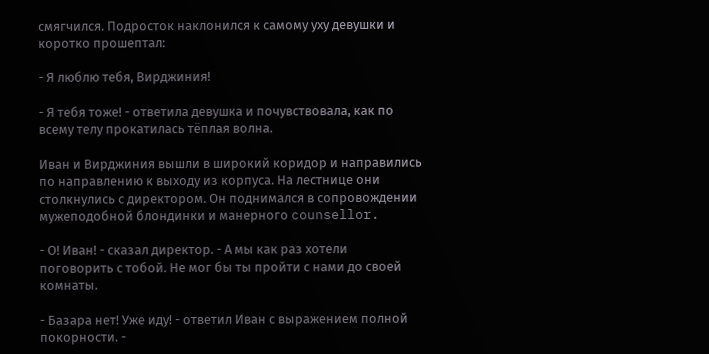смягчился. Подросток наклонился к самому уху девушки и коротко прошептал:

- Я люблю тебя, Вирджиния!

- Я тебя тоже! - ответила девушка и почувствовала, как по всему телу прокатилась тёплая волна.

Иван и Вирджиния вышли в широкий коридор и направились по направлению к выходу из корпуса. На лестнице они столкнулись с директором. Он поднимался в сопровождении мужеподобной блондинки и манерного counsellor.

- О! Иван! - сказал директор. - А мы как раз хотели поговорить с тобой. Не мог бы ты пройти с нами до своей комнаты.

- Базара нет! Уже иду! - ответил Иван с выражением полной покорности. -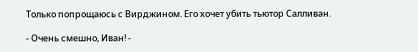Только попрощаюсь с Вирджином. Его хочет убить тьютор Салливан.

- Очень смешно, Иван! -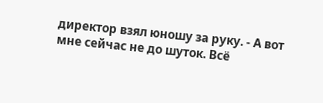директор взял юношу за руку. - А вот мне сейчас не до шуток. Всё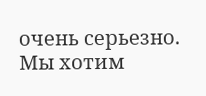очень серьезно. Мы хотим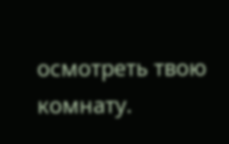осмотреть твою комнату.